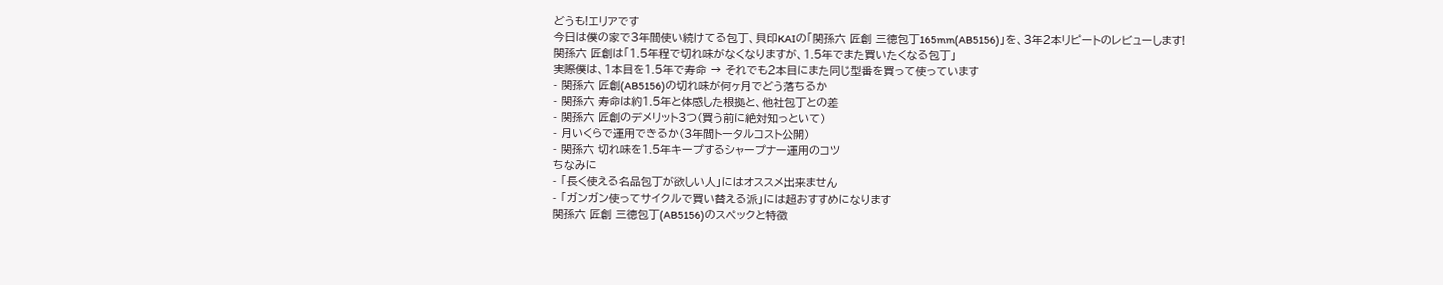どうも!エリアです
今日は僕の家で3年間使い続けてる包丁、貝印KAIの「関孫六 匠創 三徳包丁165mm(AB5156)」を、3年2本リピートのレビューします!
関孫六 匠創は「1.5年程で切れ味がなくなりますが、1.5年でまた買いたくなる包丁」
実際僕は、1本目を1.5年で寿命 → それでも2本目にまた同じ型番を買って使っています
- 関孫六 匠創(AB5156)の切れ味が何ヶ月でどう落ちるか
- 関孫六 寿命は約1.5年と体感した根拠と、他社包丁との差
- 関孫六 匠創のデメリット3つ(買う前に絶対知っといて)
- 月いくらで運用できるか(3年間トータルコスト公開)
- 関孫六 切れ味を1.5年キープするシャープナー運用のコツ
ちなみに
- 「長く使える名品包丁が欲しい人」にはオススメ出来ません
- 「ガンガン使ってサイクルで買い替える派」には超おすすめになります
関孫六 匠創 三徳包丁(AB5156)のスペックと特徴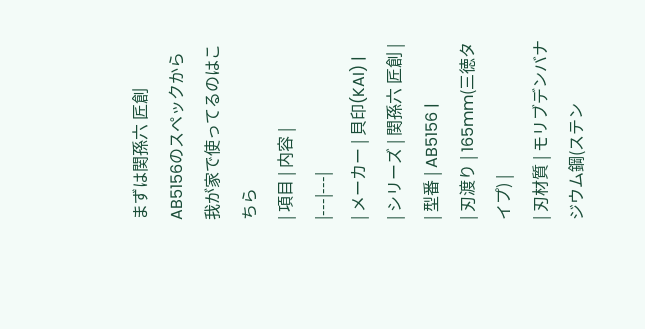まずは関孫六 匠創 AB5156のスペックから
我が家で使ってるのはこちら
| 項目 | 内容 |
|---|---|
| メーカー | 貝印(KAI) |
| シリーズ | 関孫六 匠創 |
| 型番 | AB5156 |
| 刃渡り | 165mm(三徳タイプ) |
| 刃材質 | モリブデンバナジウム鋼(ステン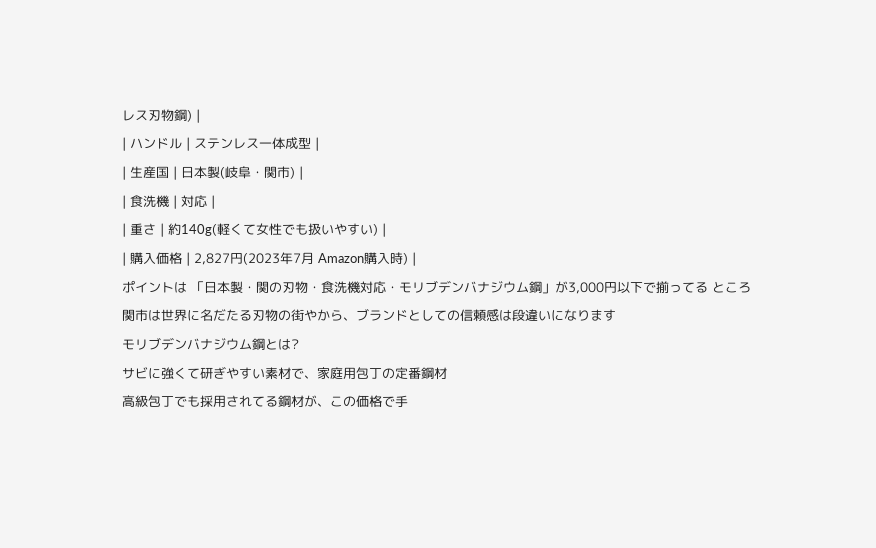レス刃物鋼) |
| ハンドル | ステンレス一体成型 |
| 生産国 | 日本製(岐阜・関市) |
| 食洗機 | 対応 |
| 重さ | 約140g(軽くて女性でも扱いやすい) |
| 購入価格 | 2,827円(2023年7月 Amazon購入時) |
ポイントは 「日本製・関の刃物・食洗機対応・モリブデンバナジウム鋼」が3,000円以下で揃ってる ところ
関市は世界に名だたる刃物の街やから、ブランドとしての信頼感は段違いになります
モリブデンバナジウム鋼とは?
サビに強くて研ぎやすい素材で、家庭用包丁の定番鋼材
高級包丁でも採用されてる鋼材が、この価格で手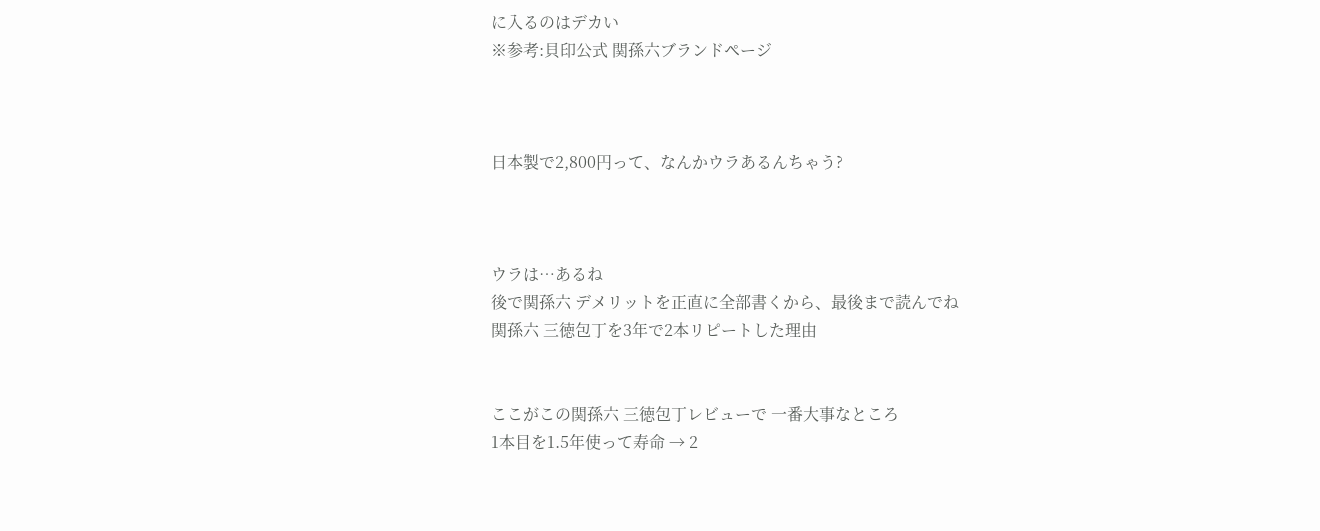に入るのはデカい
※参考:貝印公式 関孫六ブランドページ



日本製で2,800円って、なんかウラあるんちゃう?



ウラは…あるね
後で関孫六 デメリットを正直に全部書くから、最後まで読んでね
関孫六 三徳包丁を3年で2本リピートした理由


ここがこの関孫六 三徳包丁レビューで 一番大事なところ
1本目を1.5年使って寿命 → 2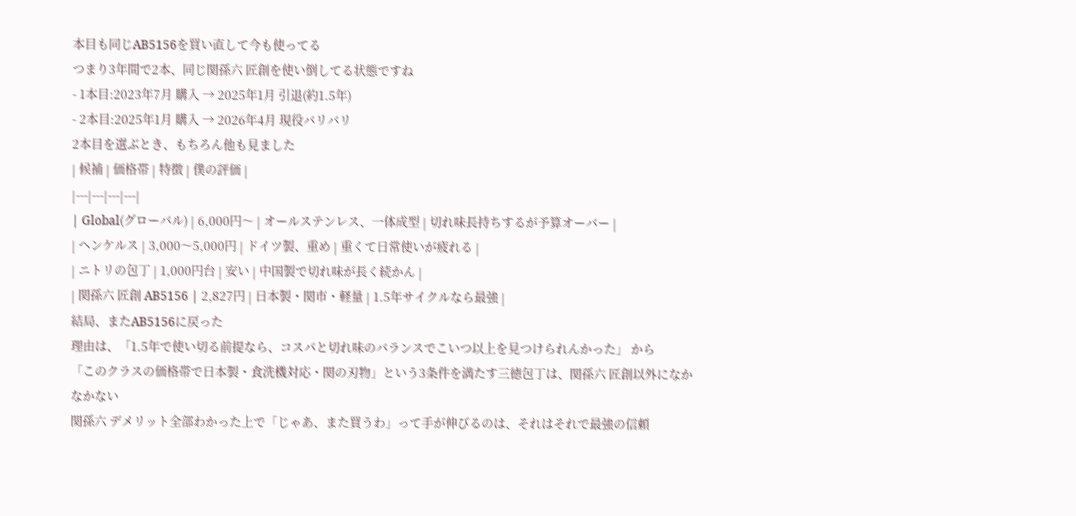本目も同じAB5156を買い直して今も使ってる
つまり3年間で2本、同じ関孫六 匠創を使い倒してる状態ですね
- 1本目:2023年7月 購入 → 2025年1月 引退(約1.5年)
- 2本目:2025年1月 購入 → 2026年4月 現役バリバリ
2本目を選ぶとき、もちろん他も見ました
| 候補 | 価格帯 | 特徴 | 僕の評価 |
|---|---|---|---|
| Global(グローバル) | 6,000円〜 | オールステンレス、一体成型 | 切れ味長持ちするが予算オーバー |
| ヘンケルス | 3,000〜5,000円 | ドイツ製、重め | 重くて日常使いが疲れる |
| ニトリの包丁 | 1,000円台 | 安い | 中国製で切れ味が長く続かん |
| 関孫六 匠創 AB5156 | 2,827円 | 日本製・関市・軽量 | 1.5年サイクルなら最強 |
結局、またAB5156に戻った
理由は、「1.5年で使い切る前提なら、コスパと切れ味のバランスでこいつ以上を見つけられんかった」 から
「このクラスの価格帯で日本製・食洗機対応・関の刃物」という3条件を満たす三徳包丁は、関孫六 匠創以外になかなかない
関孫六 デメリット全部わかった上で「じゃあ、また買うわ」って手が伸びるのは、それはそれで最強の信頼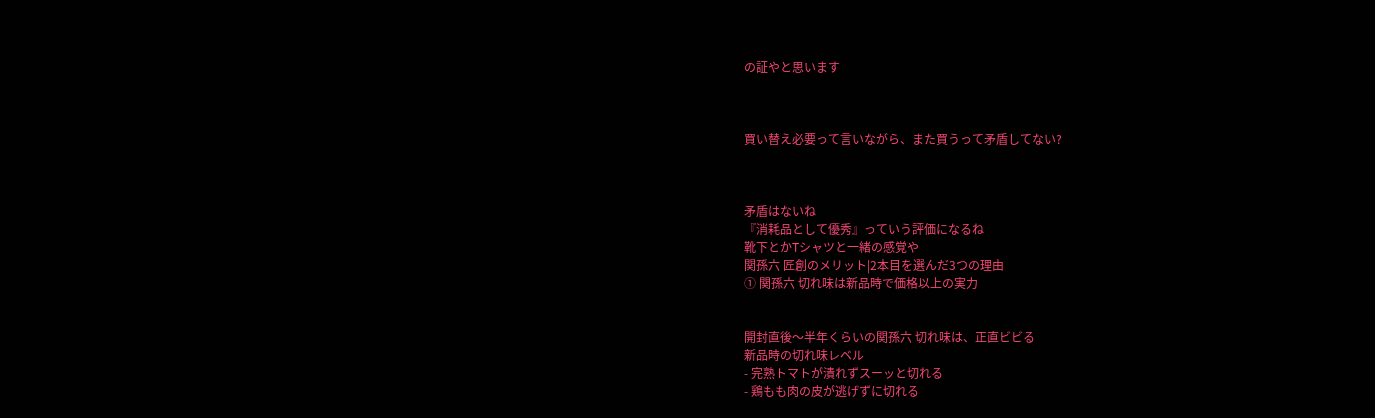の証やと思います



買い替え必要って言いながら、また買うって矛盾してない?



矛盾はないね
『消耗品として優秀』っていう評価になるね
靴下とかTシャツと一緒の感覚や
関孫六 匠創のメリット|2本目を選んだ3つの理由
① 関孫六 切れ味は新品時で価格以上の実力


開封直後〜半年くらいの関孫六 切れ味は、正直ビビる
新品時の切れ味レベル
- 完熟トマトが潰れずスーッと切れる
- 鶏もも肉の皮が逃げずに切れる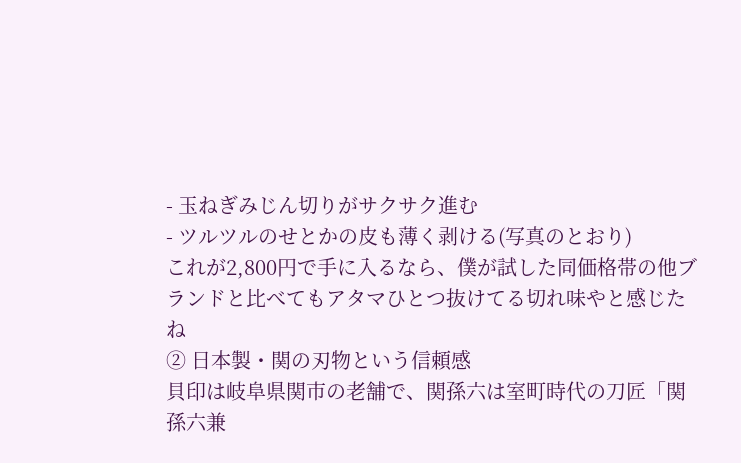- 玉ねぎみじん切りがサクサク進む
- ツルツルのせとかの皮も薄く剥ける(写真のとおり)
これが2,800円で手に入るなら、僕が試した同価格帯の他ブランドと比べてもアタマひとつ抜けてる切れ味やと感じたね
② 日本製・関の刃物という信頼感
貝印は岐阜県関市の老舗で、関孫六は室町時代の刀匠「関孫六兼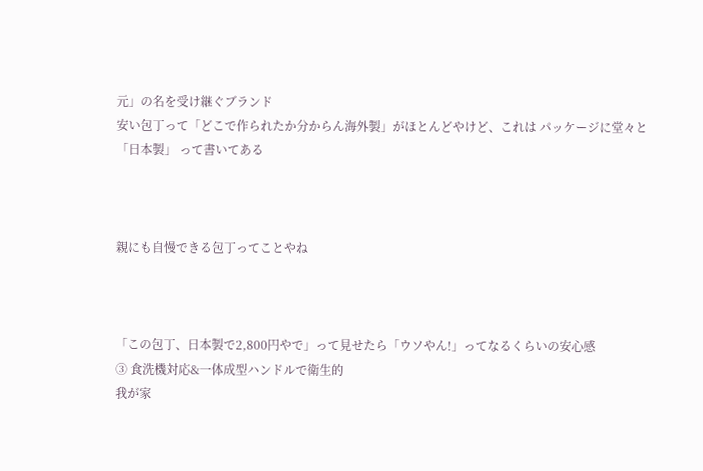元」の名を受け継ぐブランド
安い包丁って「どこで作られたか分からん海外製」がほとんどやけど、これは パッケージに堂々と「日本製」 って書いてある



親にも自慢できる包丁ってことやね



「この包丁、日本製で2,800円やで」って見せたら「ウソやん!」ってなるくらいの安心感
③ 食洗機対応&一体成型ハンドルで衛生的
我が家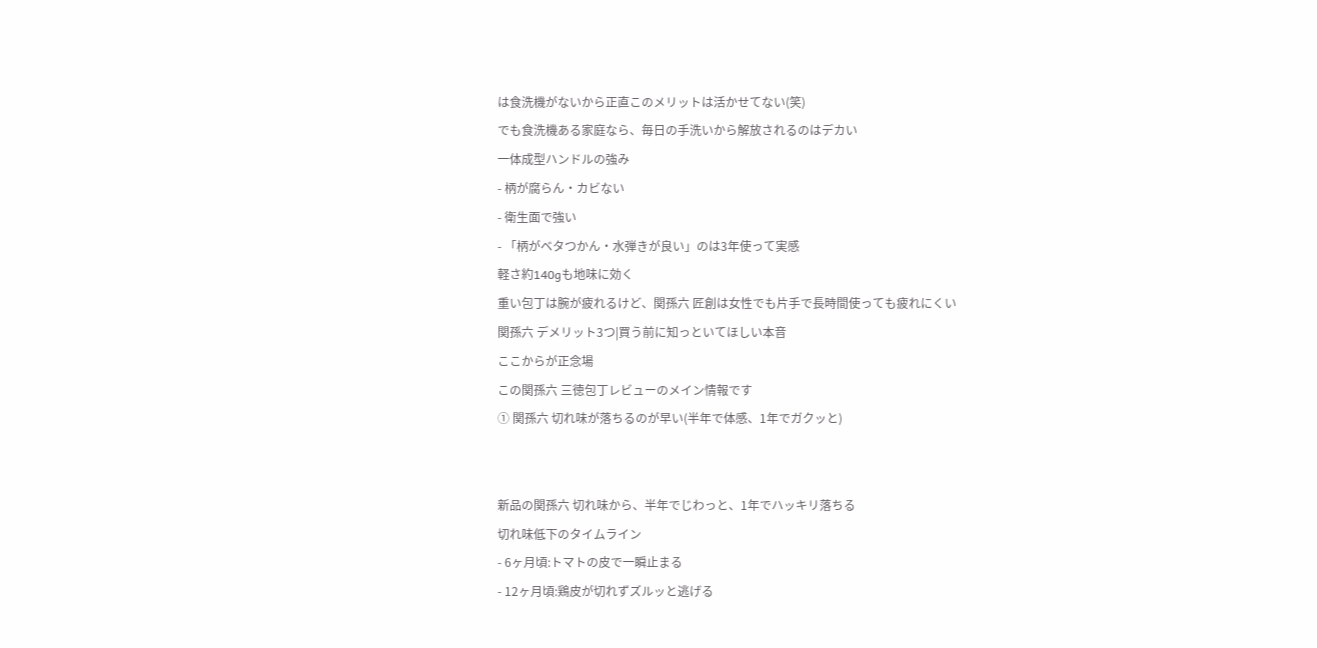は食洗機がないから正直このメリットは活かせてない(笑)
でも食洗機ある家庭なら、毎日の手洗いから解放されるのはデカい
一体成型ハンドルの強み
- 柄が腐らん・カビない
- 衛生面で強い
- 「柄がベタつかん・水弾きが良い」のは3年使って実感
軽さ約140gも地味に効く
重い包丁は腕が疲れるけど、関孫六 匠創は女性でも片手で長時間使っても疲れにくい
関孫六 デメリット3つ|買う前に知っといてほしい本音
ここからが正念場
この関孫六 三徳包丁レビューのメイン情報です
① 関孫六 切れ味が落ちるのが早い(半年で体感、1年でガクッと)


新品の関孫六 切れ味から、半年でじわっと、1年でハッキリ落ちる
切れ味低下のタイムライン
- 6ヶ月頃:トマトの皮で一瞬止まる
- 12ヶ月頃:鶏皮が切れずズルッと逃げる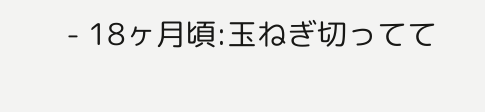- 18ヶ月頃:玉ねぎ切ってて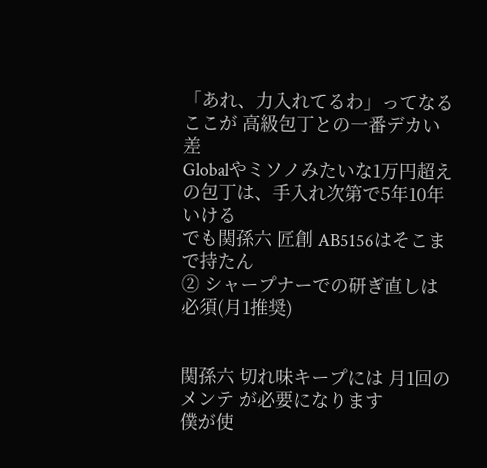「あれ、力入れてるわ」ってなる
ここが 高級包丁との一番デカい差
Globalやミソノみたいな1万円超えの包丁は、手入れ次第で5年10年いける
でも関孫六 匠創 AB5156はそこまで持たん
② シャープナーでの研ぎ直しは必須(月1推奨)


関孫六 切れ味キープには 月1回のメンテ が必要になります
僕が使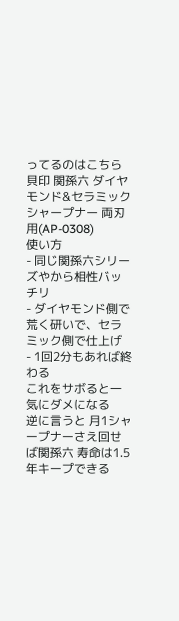ってるのはこちら
貝印 関孫六 ダイヤモンド&セラミックシャープナー 両刃用(AP-0308)
使い方
- 同じ関孫六シリーズやから相性バッチリ
- ダイヤモンド側で荒く研いで、セラミック側で仕上げ
- 1回2分もあれば終わる
これをサボると一気にダメになる
逆に言うと 月1シャープナーさえ回せば関孫六 寿命は1.5年キープできる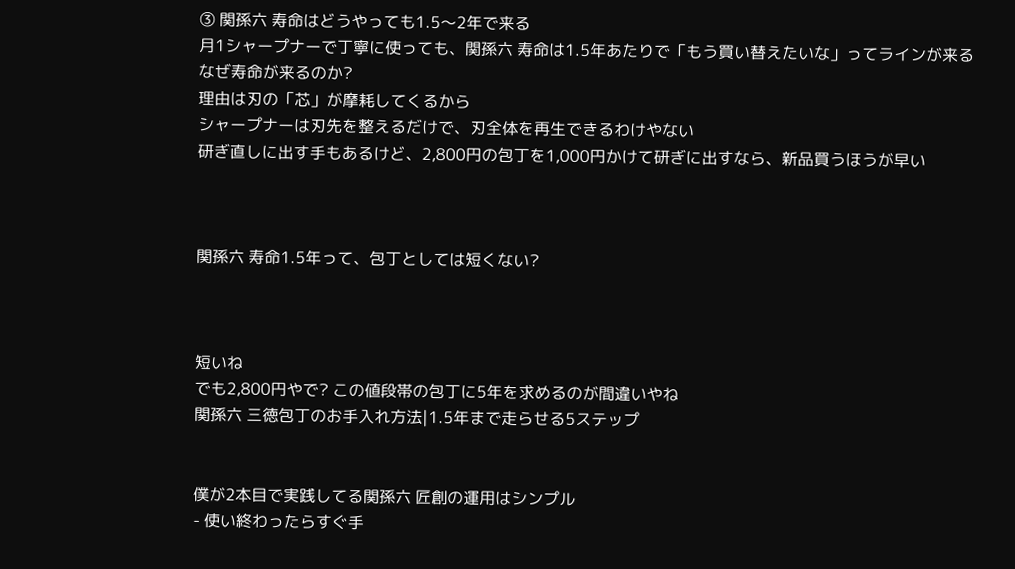③ 関孫六 寿命はどうやっても1.5〜2年で来る
月1シャープナーで丁寧に使っても、関孫六 寿命は1.5年あたりで「もう買い替えたいな」ってラインが来る
なぜ寿命が来るのか?
理由は刃の「芯」が摩耗してくるから
シャープナーは刃先を整えるだけで、刃全体を再生できるわけやない
研ぎ直しに出す手もあるけど、2,800円の包丁を1,000円かけて研ぎに出すなら、新品買うほうが早い



関孫六 寿命1.5年って、包丁としては短くない?



短いね
でも2,800円やで? この値段帯の包丁に5年を求めるのが間違いやね
関孫六 三徳包丁のお手入れ方法|1.5年まで走らせる5ステップ


僕が2本目で実践してる関孫六 匠創の運用はシンプル
- 使い終わったらすぐ手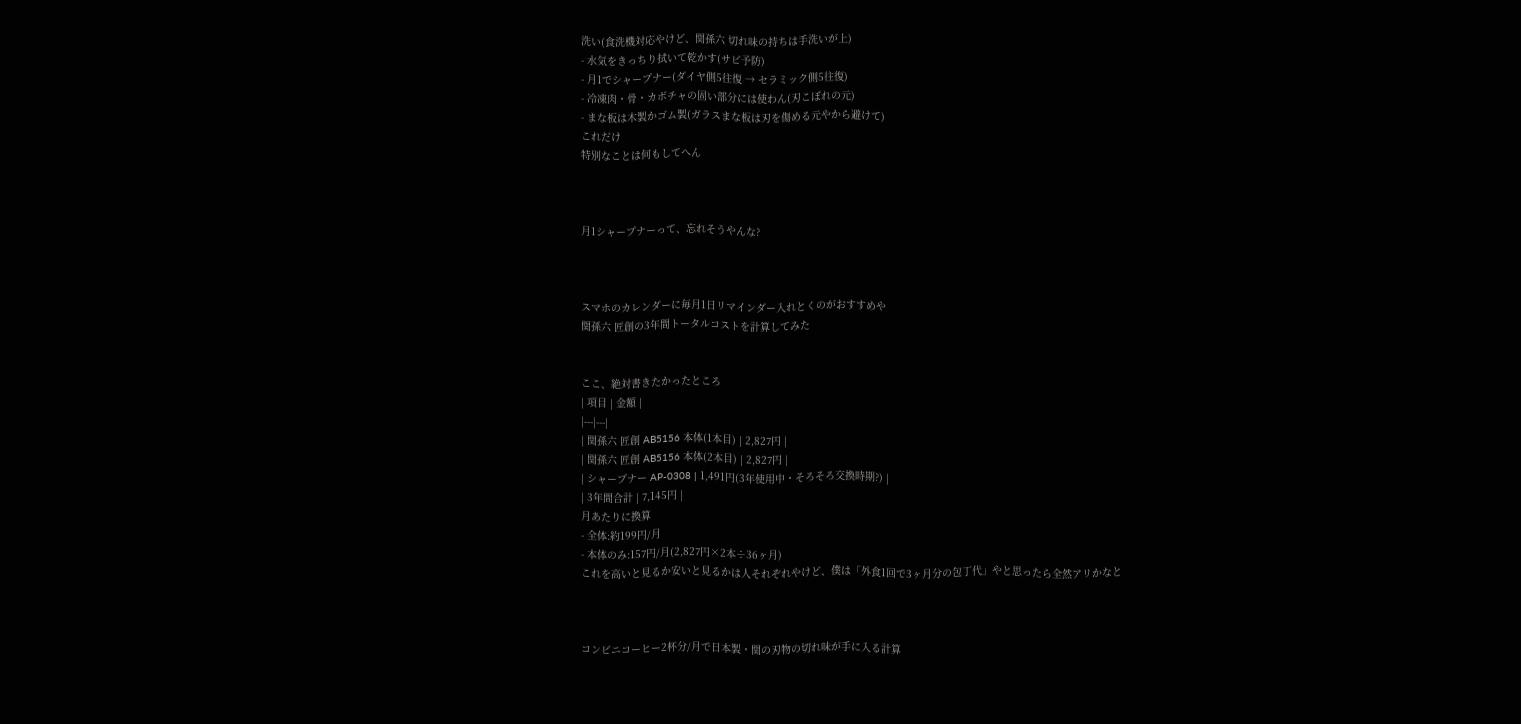洗い(食洗機対応やけど、関孫六 切れ味の持ちは手洗いが上)
- 水気をきっちり拭いて乾かす(サビ予防)
- 月1でシャープナー(ダイヤ側5往復 → セラミック側5往復)
- 冷凍肉・骨・カボチャの固い部分には使わん(刃こぼれの元)
- まな板は木製かゴム製(ガラスまな板は刃を傷める元やから避けて)
これだけ
特別なことは何もしてへん



月1シャープナーって、忘れそうやんな?



スマホのカレンダーに毎月1日リマインダー入れとくのがおすすめや
関孫六 匠創の3年間トータルコストを計算してみた


ここ、絶対書きたかったところ
| 項目 | 金額 |
|---|---|
| 関孫六 匠創 AB5156 本体(1本目) | 2,827円 |
| 関孫六 匠創 AB5156 本体(2本目) | 2,827円 |
| シャープナー AP-0308 | 1,491円(3年使用中・そろそろ交換時期?) |
| 3年間合計 | 7,145円 |
月あたりに換算
- 全体:約199円/月
- 本体のみ:157円/月(2,827円×2本÷36ヶ月)
これを高いと見るか安いと見るかは人それぞれやけど、僕は「外食1回で3ヶ月分の包丁代」やと思ったら全然アリかなと



コンビニコーヒー2杯分/月で日本製・関の刃物の切れ味が手に入る計算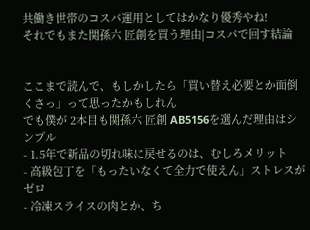共働き世帯のコスパ運用としてはかなり優秀やね!
それでもまた関孫六 匠創を買う理由|コスパで回す結論


ここまで読んで、もしかしたら「買い替え必要とか面倒くさっ」って思ったかもしれん
でも僕が 2本目も関孫六 匠創 AB5156を選んだ理由はシンプル
- 1.5年で新品の切れ味に戻せるのは、むしろメリット
- 高級包丁を「もったいなくて全力で使えん」ストレスがゼロ
- 冷凍スライスの肉とか、ち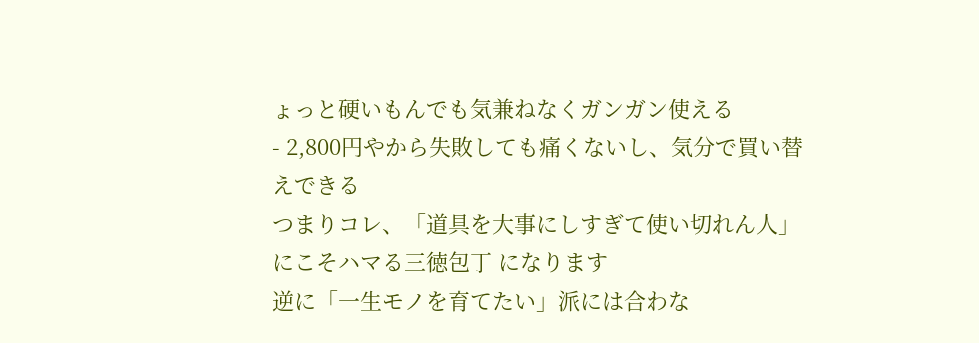ょっと硬いもんでも気兼ねなくガンガン使える
- 2,800円やから失敗しても痛くないし、気分で買い替えできる
つまりコレ、「道具を大事にしすぎて使い切れん人」にこそハマる三徳包丁 になります
逆に「一生モノを育てたい」派には合わな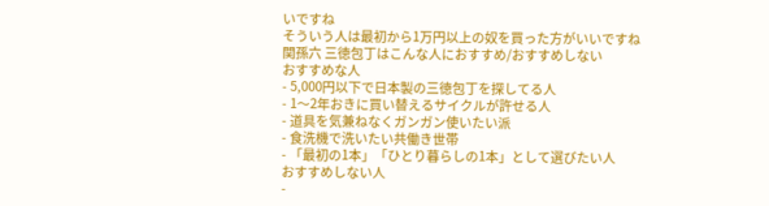いですね
そういう人は最初から1万円以上の奴を買った方がいいですね
関孫六 三徳包丁はこんな人におすすめ/おすすめしない
おすすめな人
- 5,000円以下で日本製の三徳包丁を探してる人
- 1〜2年おきに買い替えるサイクルが許せる人
- 道具を気兼ねなくガンガン使いたい派
- 食洗機で洗いたい共働き世帯
- 「最初の1本」「ひとり暮らしの1本」として選びたい人
おすすめしない人
-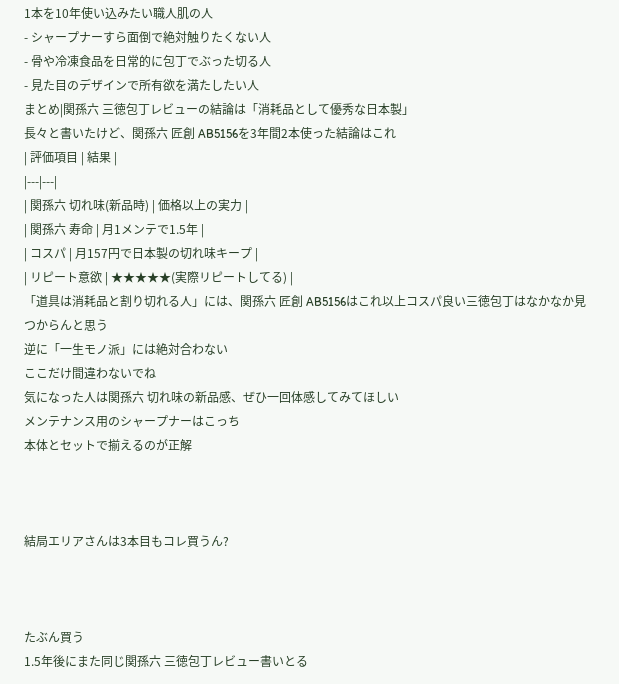1本を10年使い込みたい職人肌の人
- シャープナーすら面倒で絶対触りたくない人
- 骨や冷凍食品を日常的に包丁でぶった切る人
- 見た目のデザインで所有欲を満たしたい人
まとめ|関孫六 三徳包丁レビューの結論は「消耗品として優秀な日本製」
長々と書いたけど、関孫六 匠創 AB5156を3年間2本使った結論はこれ
| 評価項目 | 結果 |
|---|---|
| 関孫六 切れ味(新品時) | 価格以上の実力 |
| 関孫六 寿命 | 月1メンテで1.5年 |
| コスパ | 月157円で日本製の切れ味キープ |
| リピート意欲 | ★★★★★(実際リピートしてる) |
「道具は消耗品と割り切れる人」には、関孫六 匠創 AB5156はこれ以上コスパ良い三徳包丁はなかなか見つからんと思う
逆に「一生モノ派」には絶対合わない
ここだけ間違わないでね
気になった人は関孫六 切れ味の新品感、ぜひ一回体感してみてほしい
メンテナンス用のシャープナーはこっち
本体とセットで揃えるのが正解



結局エリアさんは3本目もコレ買うん?



たぶん買う
1.5年後にまた同じ関孫六 三徳包丁レビュー書いとる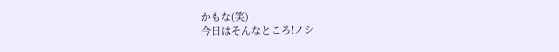かもな(笑)
今日はそんなところ!ノシ